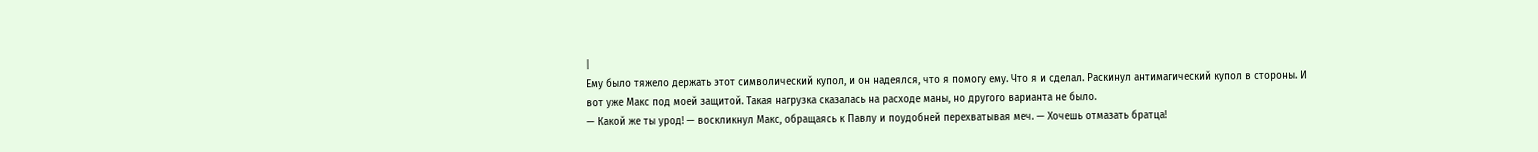|
Ему было тяжело держать этот символический купол, и он надеялся, что я помогу ему. Что я и сделал. Раскинул антимагический купол в стороны. И вот уже Макс под моей защитой. Такая нагрузка сказалась на расходе маны, но другого варианта не было.
— Какой же ты урод! — воскликнул Макс, обращаясь к Павлу и поудобней перехватывая меч. — Хочешь отмазать братца!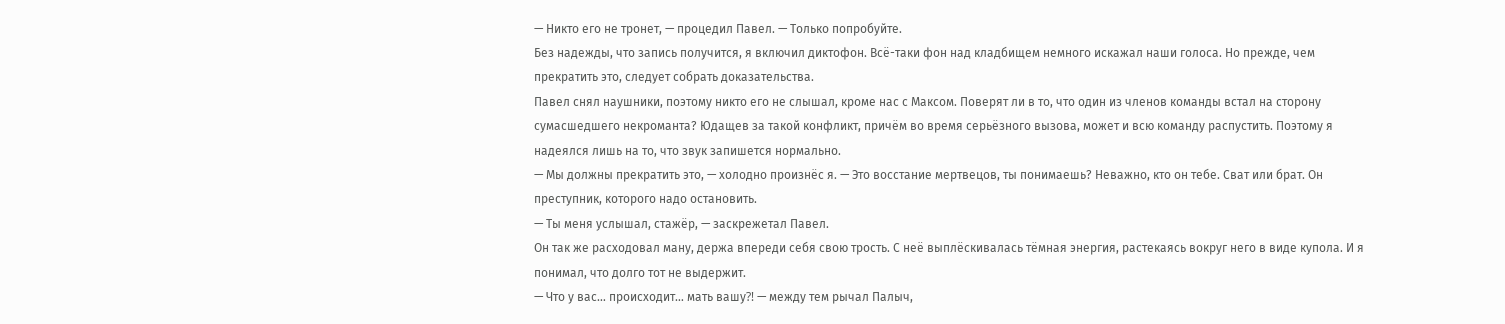— Никто его не тронет, — процедил Павел. — Только попробуйте.
Без надежды, что запись получится, я включил диктофон. Всё-таки фон над кладбищем немного искажал наши голоса. Но прежде, чем прекратить это, следует собрать доказательства.
Павел снял наушники, поэтому никто его не слышал, кроме нас с Максом. Поверят ли в то, что один из членов команды встал на сторону сумасшедшего некроманта? Юдащев за такой конфликт, причём во время серьёзного вызова, может и всю команду распустить. Поэтому я надеялся лишь на то, что звук запишется нормально.
— Мы должны прекратить это, — холодно произнёс я. — Это восстание мертвецов, ты понимаешь? Неважно, кто он тебе. Сват или брат. Он преступник, которого надо остановить.
— Ты меня услышал, стажёр, — заскрежетал Павел.
Он так же расходовал ману, держа впереди себя свою трость. С неё выплёскивалась тёмная энергия, растекаясь вокруг него в виде купола. И я понимал, что долго тот не выдержит.
— Что у вас… происходит… мать вашу⁈ — между тем рычал Палыч,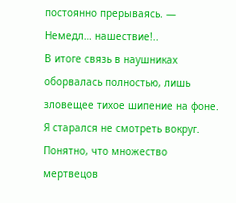постоянно прерываясь. — Немедл… нашествие!..
В итоге связь в наушниках оборвалась полностью, лишь зловещее тихое шипение на фоне. Я старался не смотреть вокруг. Понятно, что множество мертвецов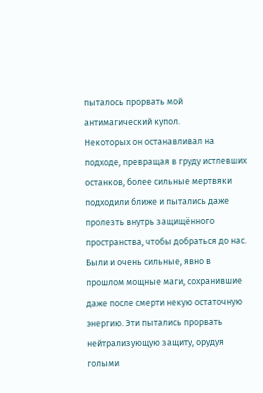пыталось прорвать мой антимагический купол.
Некоторых он останавливал на подходе, превращая в груду истлевших останков, более сильные мертвяки подходили ближе и пытались даже пролезть внутрь защищённого пространства, чтобы добраться до нас. Были и очень сильные, явно в прошлом мощные маги, сохранившие даже после смерти некую остаточную энергию. Эти пытались прорвать нейтрализующую защиту, орудуя голыми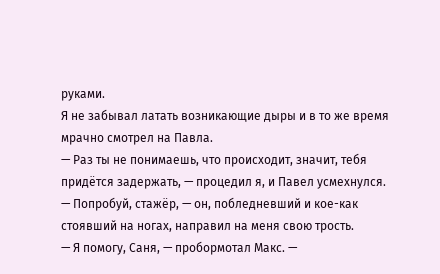руками.
Я не забывал латать возникающие дыры и в то же время мрачно смотрел на Павла.
— Раз ты не понимаешь, что происходит, значит, тебя придётся задержать, — процедил я, и Павел усмехнулся.
— Попробуй, стажёр, — он, побледневший и кое-как стоявший на ногах, направил на меня свою трость.
— Я помогу, Саня, — пробормотал Макс. —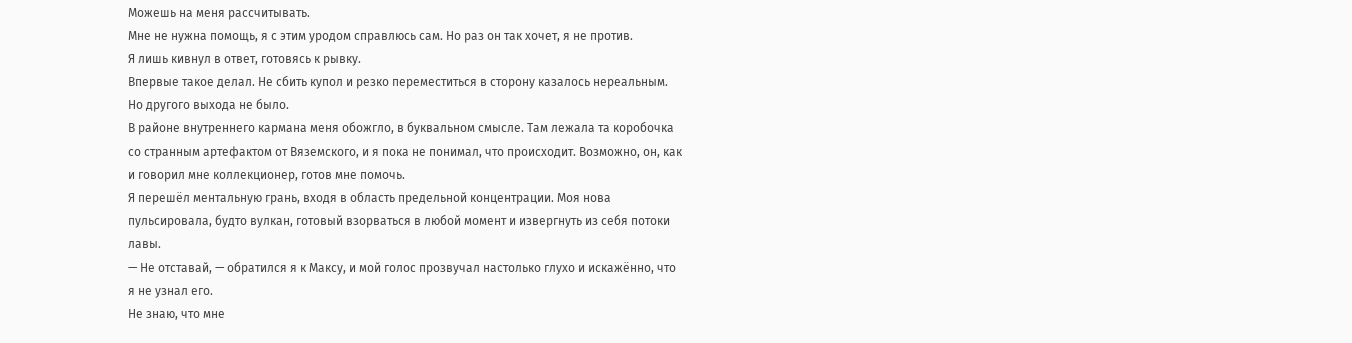Можешь на меня рассчитывать.
Мне не нужна помощь, я с этим уродом справлюсь сам. Но раз он так хочет, я не против.
Я лишь кивнул в ответ, готовясь к рывку.
Впервые такое делал. Не сбить купол и резко переместиться в сторону казалось нереальным. Но другого выхода не было.
В районе внутреннего кармана меня обожгло, в буквальном смысле. Там лежала та коробочка со странным артефактом от Вяземского, и я пока не понимал, что происходит. Возможно, он, как и говорил мне коллекционер, готов мне помочь.
Я перешёл ментальную грань, входя в область предельной концентрации. Моя нова пульсировала, будто вулкан, готовый взорваться в любой момент и извергнуть из себя потоки лавы.
— Не отставай, — обратился я к Максу, и мой голос прозвучал настолько глухо и искажённо, что я не узнал его.
Не знаю, что мне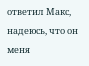ответил Макс, надеюсь, что он меня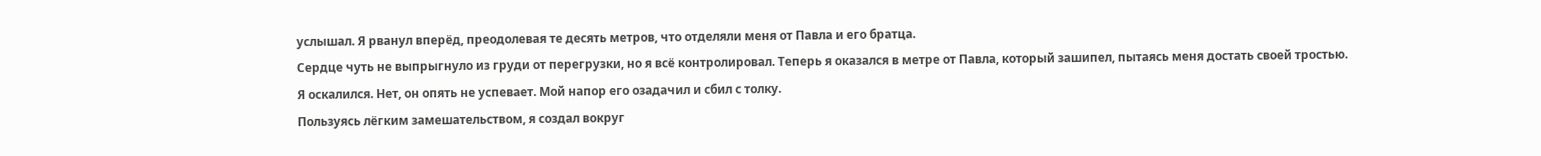услышал. Я рванул вперёд, преодолевая те десять метров, что отделяли меня от Павла и его братца.
Сердце чуть не выпрыгнуло из груди от перегрузки, но я всё контролировал. Теперь я оказался в метре от Павла, который зашипел, пытаясь меня достать своей тростью.
Я оскалился. Нет, он опять не успевает. Мой напор его озадачил и сбил с толку.
Пользуясь лёгким замешательством, я создал вокруг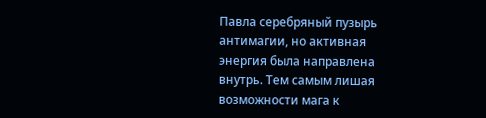Павла серебряный пузырь антимагии, но активная энергия была направлена внутрь. Тем самым лишая возможности мага к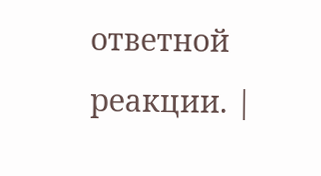ответной реакции. |